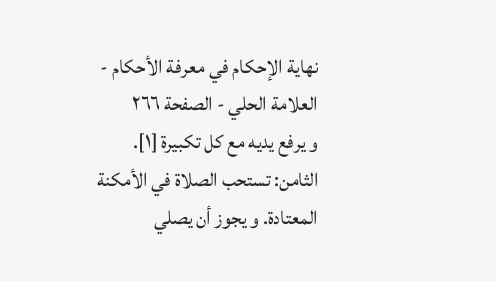نهاية الإحكام في معرفة الأحكام - العلامة الحلي - الصفحة ٢٦٦
و يرفع يديه مع كل تكبيرة [١].
الثامن: تستحب الصلاة في الأمكنة المعتادة. و يجوز أن يصلي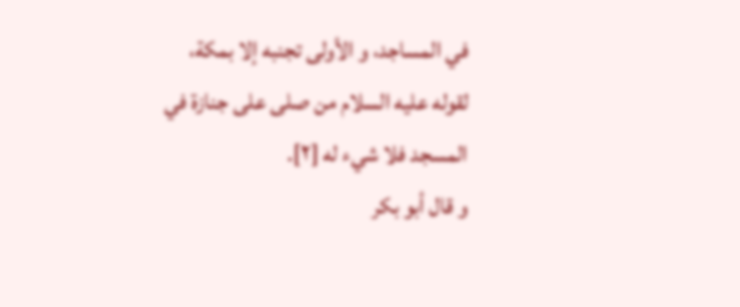في المساجد، و الأولى تجنبه إلا بمكة، لقوله عليه السلام من صلى على جنازة في المسجد فلا شيء له [٢].
و قال أبو بكر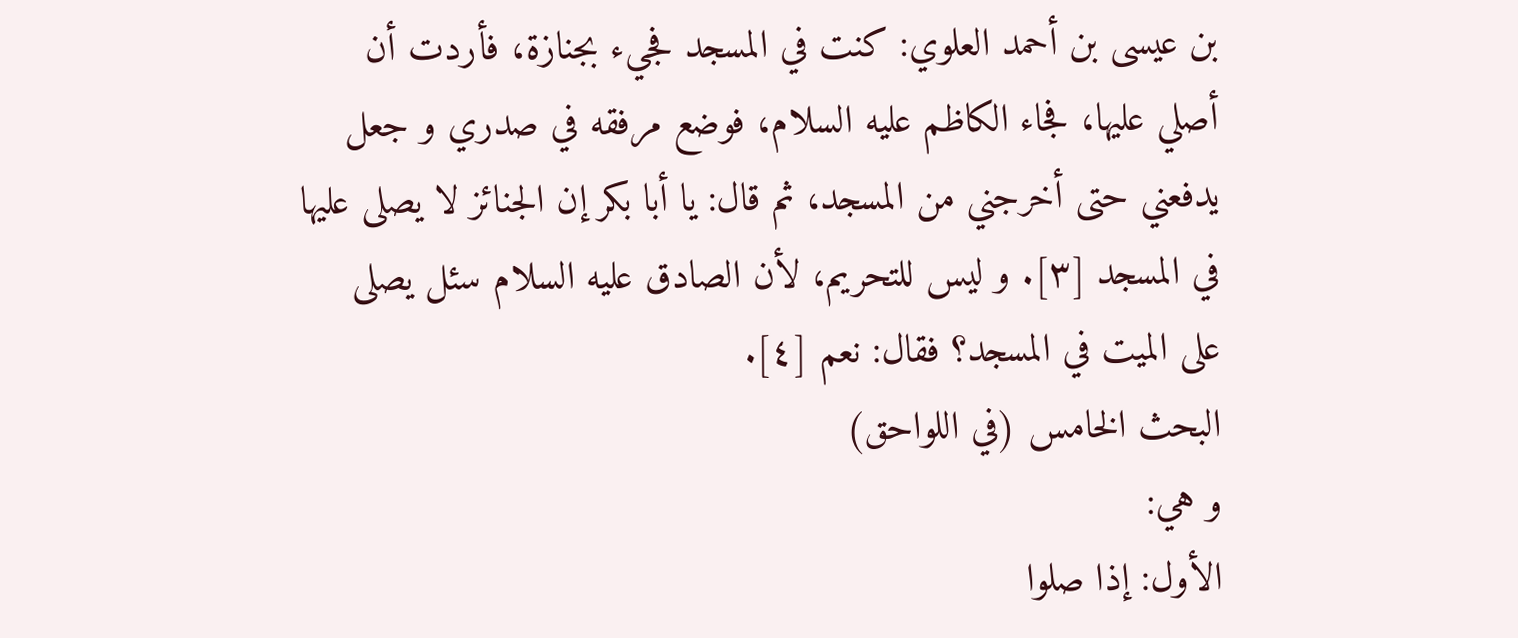بن عيسى بن أحمد العلوي: كنت في المسجد فجيء بجنازة، فأردت أن أصلي عليها، فجاء الكاظم عليه السلام، فوضع مرفقه في صدري و جعل يدفعني حتى أخرجني من المسجد، ثم قال: يا أبا بكر إن الجنائز لا يصلى عليها في المسجد [٣]. و ليس للتحريم، لأن الصادق عليه السلام سئل يصلى على الميت في المسجد؟ فقال: نعم [٤].
البحث الخامس (في اللواحق)
و هي:
الأول: إذا صلوا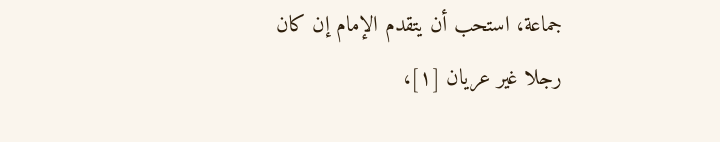جماعة، استحب أن يتقدم الإمام إن كان رجلا غير عريان [١]،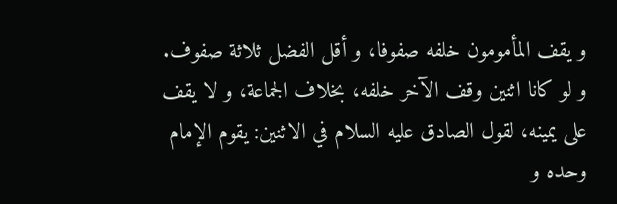و يقف المأمومون خلفه صفوفا، و أقل الفضل ثلاثة صفوف.
و لو كانا اثنين وقف الآخر خلفه، بخلاف الجماعة، و لا يقف على يمينه، لقول الصادق عليه السلام في الاثنين: يقوم الإمام وحده و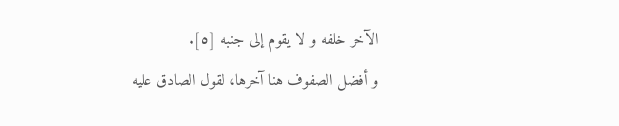الآخر خلفه و لا يقوم إلى جنبه [٥].
و أفضل الصفوف هنا آخرها، لقول الصادق عليه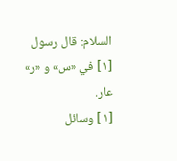السلام: قال رسول
[١] في «س» و «ر» عار.
[١] وسائل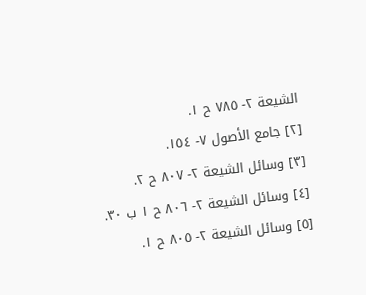الشيعة ٢- ٧٨٥ ح ١.
[٢] جامع الأصول ٧- ١٥٤.
[٣] وسائل الشيعة ٢- ٨٠٧ ح ٢.
[٤] وسائل الشيعة ٢- ٨٠٦ ح ١ ب ٣٠.
[٥] وسائل الشيعة ٢- ٨٠٥ ح ١.